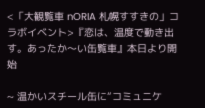<「大観覧車 nORIA 札幌すすきの」コラボイベント>『恋は、温度で動き出す。あったか〜い缶覧車』本日より開始

~ 温かいスチール缶に“コミュニケ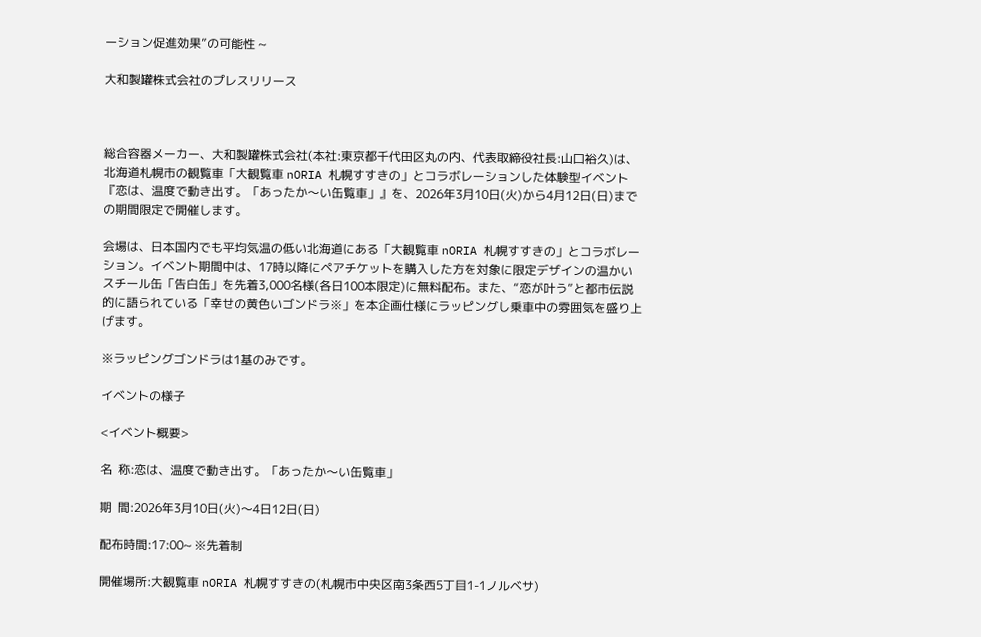ーション促進効果”の可能性 ~

大和製罐株式会社のプレスリリース



総合容器メーカー、大和製罐株式会社(本社:東京都千代田区丸の内、代表取締役社長:山口裕久)は、北海道札幌市の観覧車「大観覧車 nORIA 札幌すすきの」とコラボレーションした体験型イベント『恋は、温度で動き出す。「あったか〜い缶覧車」』を、2026年3月10日(火)から4月12日(日)までの期間限定で開催します。

会場は、日本国内でも平均気温の低い北海道にある「大観覧車 nORIA 札幌すすきの」とコラボレーション。イベント期間中は、17時以降にペアチケットを購入した方を対象に限定デザインの温かいスチール缶「告白缶」を先着3,000名様(各日100本限定)に無料配布。また、“恋が叶う”と都市伝説的に語られている「幸せの黄色いゴンドラ※」を本企画仕様にラッピングし乗車中の雰囲気を盛り上げます。

※ラッピングゴンドラは1基のみです。

イベントの様子

<イベント概要>

名  称:恋は、温度で動き出す。「あったか〜い缶覧車」

期  間:2026年3月10日(火)〜4日12日(日)

配布時間:17:00~ ※先着制

開催場所:大観覧車 nORIA 札幌すすきの(札幌市中央区南3条西5丁目1-1ノルベサ)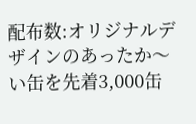配布数:オリジナルデザインのあったか〜い缶を先着3,000缶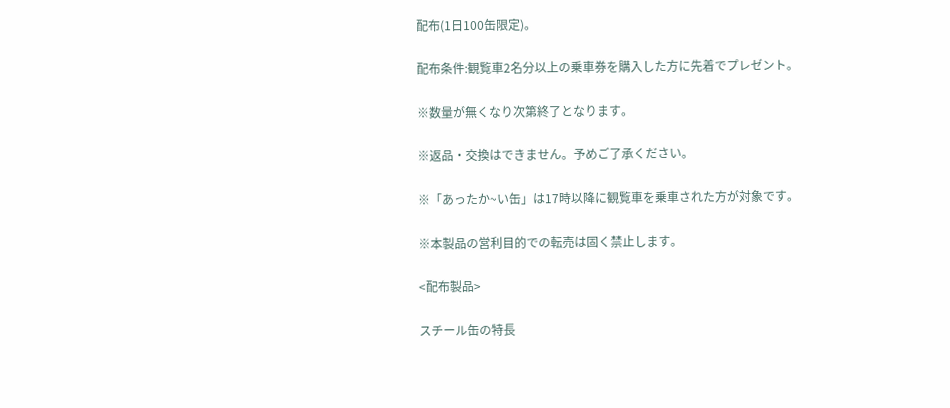配布(1日100缶限定)。

配布条件:観覧車2名分以上の乗車券を購入した方に先着でプレゼント。

※数量が無くなり次第終了となります。

※返品・交換はできません。予めご了承ください。

※「あったか~い缶」は17時以降に観覧車を乗車された方が対象です。

※本製品の営利目的での転売は固く禁止します。

<配布製品>

スチール缶の特長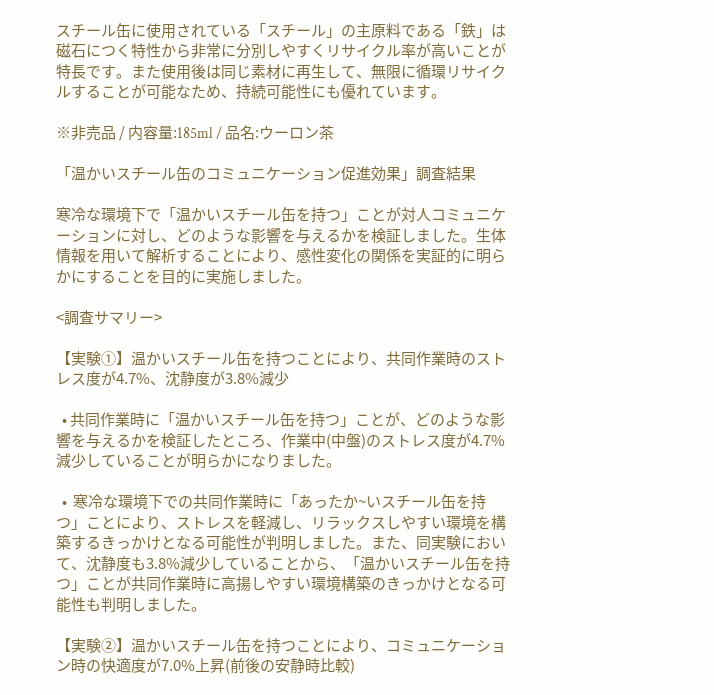スチール缶に使用されている「スチール」の主原料である「鉄」は磁石につく特性から非常に分別しやすくリサイクル率が高いことが特長です。また使用後は同じ素材に再生して、無限に循環リサイクルすることが可能なため、持続可能性にも優れています。

※非売品 / 内容量:185ml / 品名:ウーロン茶

「温かいスチール缶のコミュニケーション促進効果」調査結果

寒冷な環境下で「温かいスチール缶を持つ」ことが対人コミュニケーションに対し、どのような影響を与えるかを検証しました。生体情報を用いて解析することにより、感性変化の関係を実証的に明らかにすることを目的に実施しました。

<調査サマリー>

【実験①】温かいスチール缶を持つことにより、共同作業時のストレス度が4.7%、沈静度が3.8%減少

  • 共同作業時に「温かいスチール缶を持つ」ことが、どのような影響を与えるかを検証したところ、作業中(中盤)のストレス度が4.7%減少していることが明らかになりました。

  •  寒冷な環境下での共同作業時に「あったか~いスチール缶を持つ」ことにより、ストレスを軽減し、リラックスしやすい環境を構築するきっかけとなる可能性が判明しました。また、同実験において、沈静度も3.8%減少していることから、「温かいスチール缶を持つ」ことが共同作業時に高揚しやすい環境構築のきっかけとなる可能性も判明しました。

【実験②】温かいスチール缶を持つことにより、コミュニケーション時の快適度が7.0%上昇(前後の安静時比較)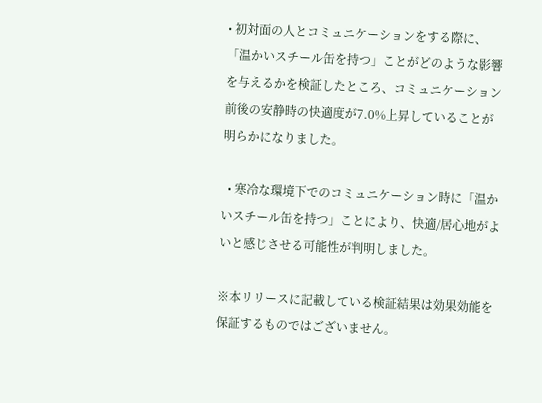• 初対面の人とコミュニケーションをする際に、 「温かいスチール缶を持つ」ことがどのような影響を与えるかを検証したところ、コミュニケーション前後の安静時の快適度が7.0%上昇していることが明らかになりました。

  • 寒冷な環境下でのコミュニケーション時に「温かいスチール缶を持つ」ことにより、快適/居心地がよいと感じさせる可能性が判明しました。

※本リリースに記載している検証結果は効果効能を保証するものではございません。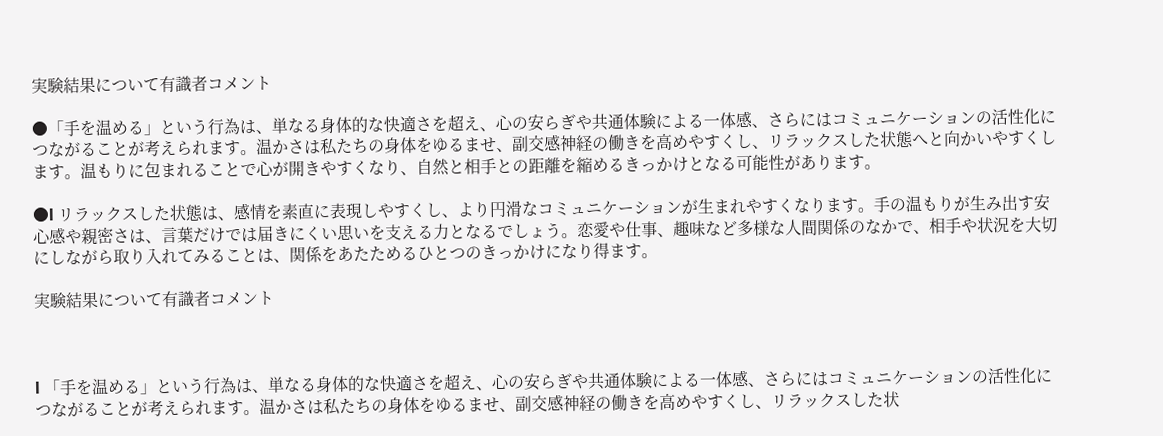実験結果について有識者コメント

●「手を温める」という行為は、単なる身体的な快適さを超え、心の安らぎや共通体験による一体感、さらにはコミュニケーションの活性化につながることが考えられます。温かさは私たちの身体をゆるませ、副交感神経の働きを高めやすくし、リラックスした状態へと向かいやすくします。温もりに包まれることで心が開きやすくなり、自然と相手との距離を縮めるきっかけとなる可能性があります。

●l リラックスした状態は、感情を素直に表現しやすくし、より円滑なコミュニケーションが生まれやすくなります。手の温もりが生み出す安心感や親密さは、言葉だけでは届きにくい思いを支える力となるでしょう。恋愛や仕事、趣味など多様な人間関係のなかで、相手や状況を大切にしながら取り入れてみることは、関係をあたためるひとつのきっかけになり得ます。

実験結果について有識者コメント



l 「手を温める」という行為は、単なる身体的な快適さを超え、心の安らぎや共通体験による一体感、さらにはコミュニケーションの活性化につながることが考えられます。温かさは私たちの身体をゆるませ、副交感神経の働きを高めやすくし、リラックスした状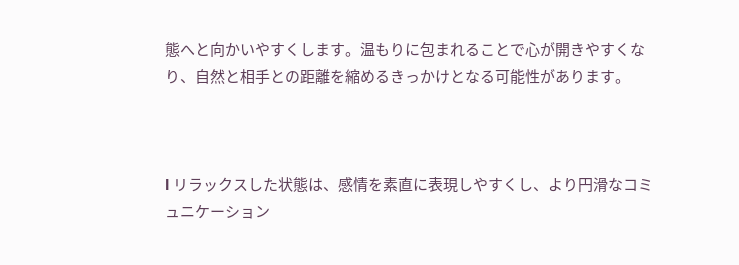態へと向かいやすくします。温もりに包まれることで心が開きやすくなり、自然と相手との距離を縮めるきっかけとなる可能性があります。



l リラックスした状態は、感情を素直に表現しやすくし、より円滑なコミュニケーション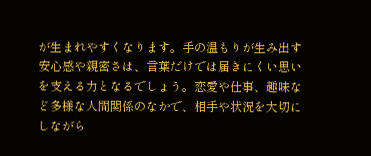が生まれやすくなります。手の温もりが生み出す安心感や親密さは、言葉だけでは届きにくい思いを支える力となるでしょう。恋愛や仕事、趣味など多様な人間関係のなかで、相手や状況を大切にしながら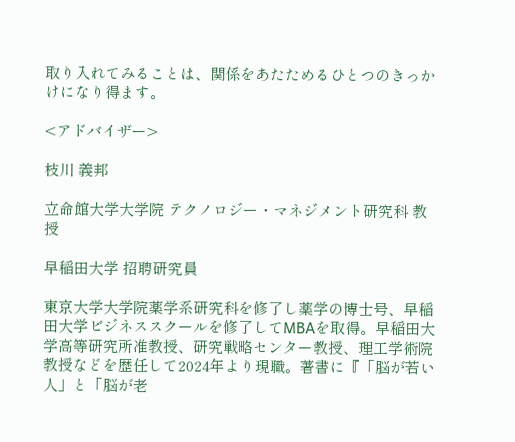取り入れてみることは、関係をあたためるひとつのきっかけになり得ます。

<アドバイザー>

枝川 義邦

立命館大学大学院 テクノロジー・マネジメント研究科 教授

早稲田大学 招聘研究員

東京大学大学院薬学系研究科を修了し薬学の博士号、早稲田大学ビジネススクールを修了してMBAを取得。早稲田大学高等研究所准教授、研究戦略センター教授、理工学術院教授などを歴任して2024年より現職。著書に『「脳が若い人」と「脳が老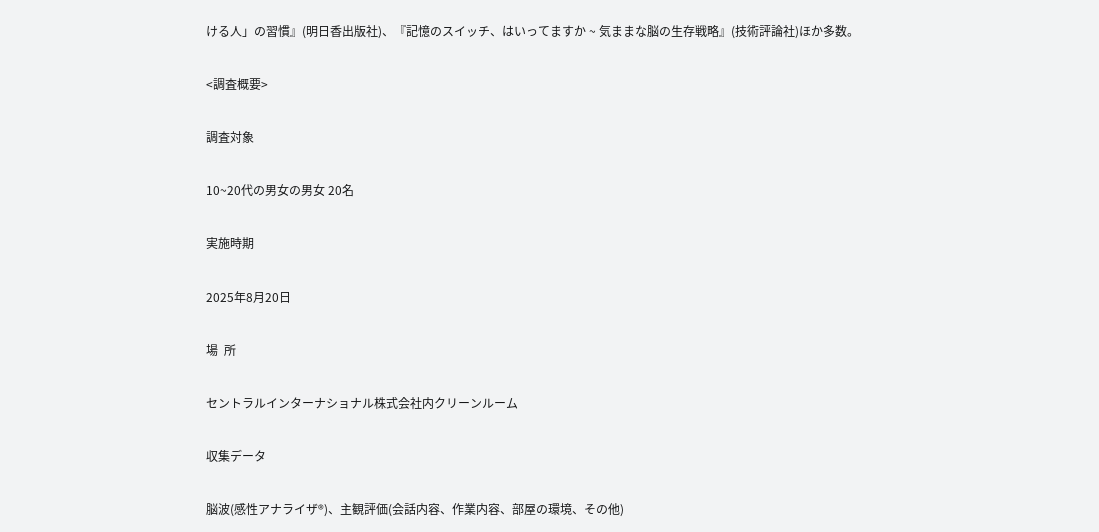ける人」の習慣』(明日香出版社)、『記憶のスイッチ、はいってますか ~ 気ままな脳の生存戦略』(技術評論社)ほか多数。

<調査概要>

調査対象

10~20代の男女の男女 20名

実施時期

2025年8月20日

場  所

セントラルインターナショナル株式会社内クリーンルーム

収集データ

脳波(感性アナライザ®)、主観評価(会話内容、作業内容、部屋の環境、その他)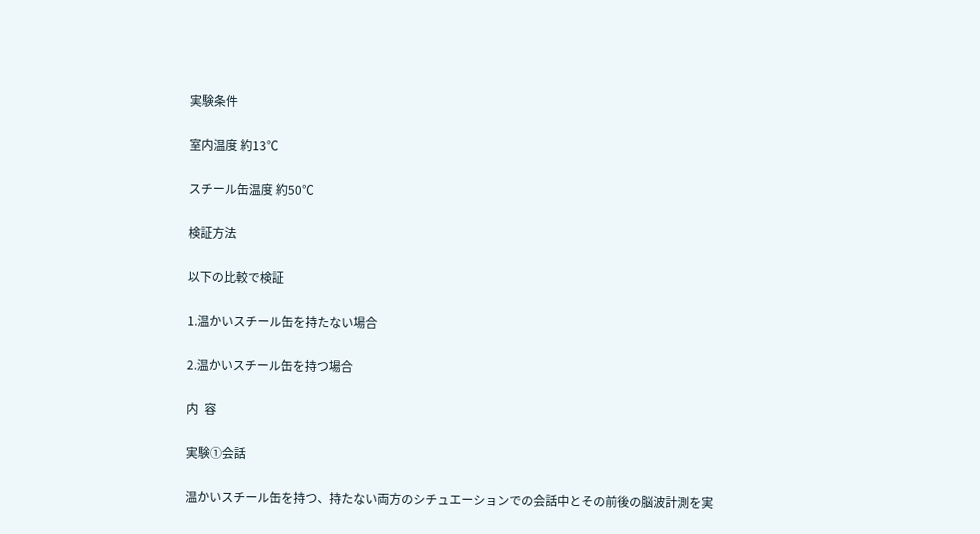実験条件

室内温度 約13℃

スチール缶温度 約50℃

検証方法

以下の比較で検証

1.温かいスチール缶を持たない場合

2.温かいスチール缶を持つ場合

内  容

実験①会話

温かいスチール缶を持つ、持たない両方のシチュエーションでの会話中とその前後の脳波計測を実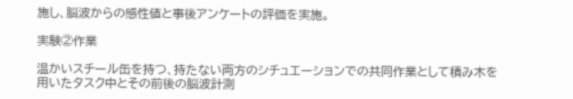施し、脳波からの感性値と事後アンケートの評価を実施。

実験②作業

温かいスチール缶を持つ、持たない両方のシチュエーションでの共同作業として積み木を用いたタスク中とその前後の脳波計測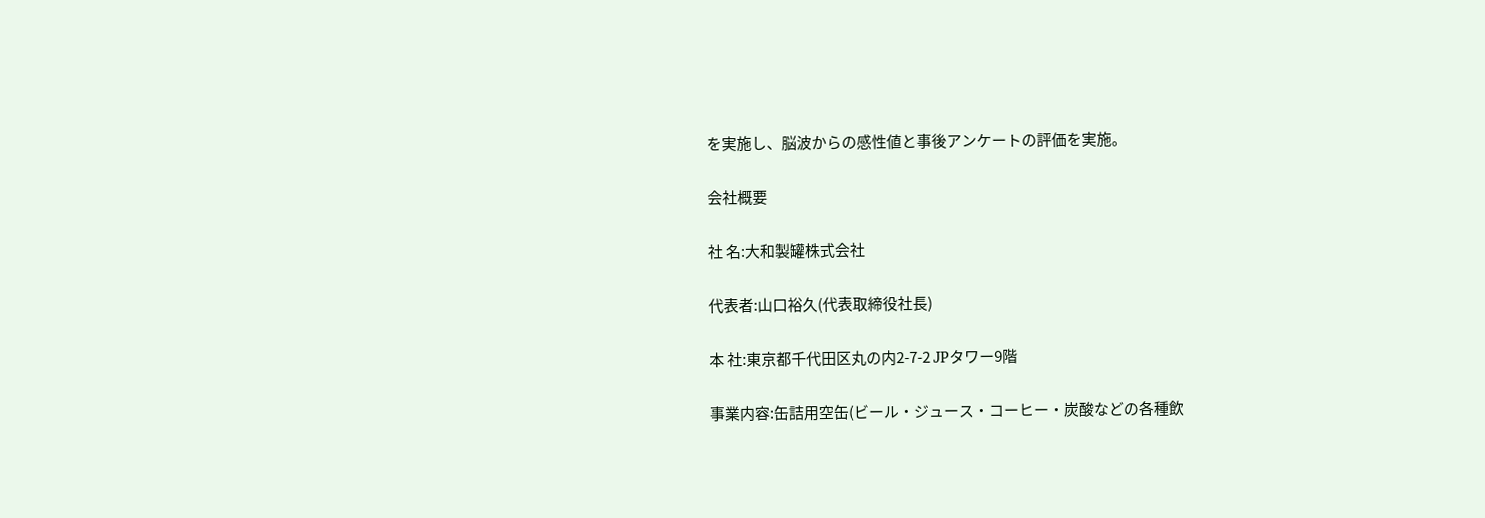を実施し、脳波からの感性値と事後アンケートの評価を実施。

会社概要

社 名:大和製罐株式会社

代表者:山口裕久(代表取締役社長)

本 社:東京都千代田区丸の内2-7-2 JPタワー9階

事業内容:缶詰用空缶(ビール・ジュース・コーヒー・炭酸などの各種飲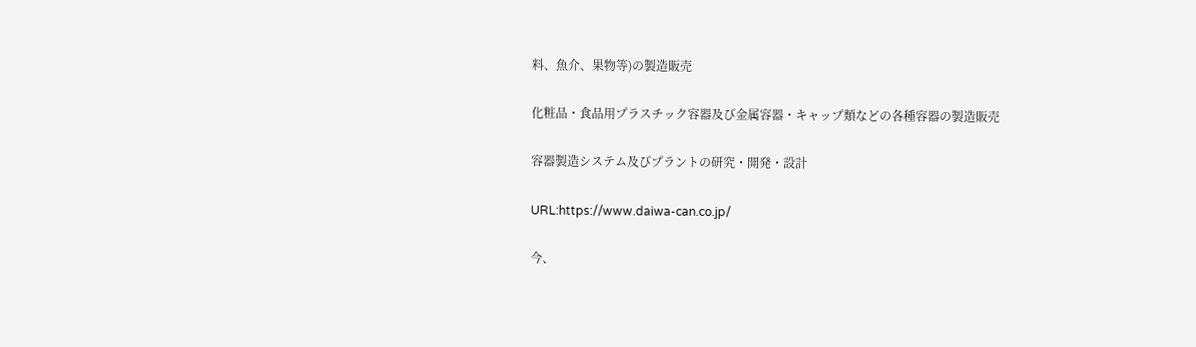料、魚介、果物等)の製造販売

化粧品・食品用プラスチック容器及び金属容器・キャップ類などの各種容器の製造販売

容器製造システム及びプラントの研究・開発・設計

URL:https://www.daiwa-can.co.jp/

今、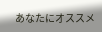あなたにオススメ